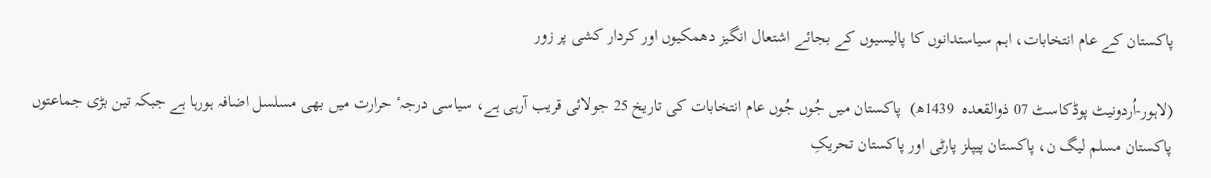پاکستان کے عام انتخابات، اہم سیاستدانوں کا پالیسیوں کے بجائے اشتعال انگیز دھمکیوں اور کردار کشی پر زور

(لاہور-اُردونیٹ پوڈکاسٹ 07 ذوالقعدہ  1439ھ)  پاکستان میں جُوں جُوں عام انتخابات کی تاریخ 25 جولائی قریب آرہی ہے، سیاسی درجہٴ حرارت میں بھی مسلسل اضافہ ہورہا ہے جبکہ تین بڑی جماعتوں پاکستان مسلم لیگ ن، پاکستان پیپلز پارٹی اور پاکستان تحریکِ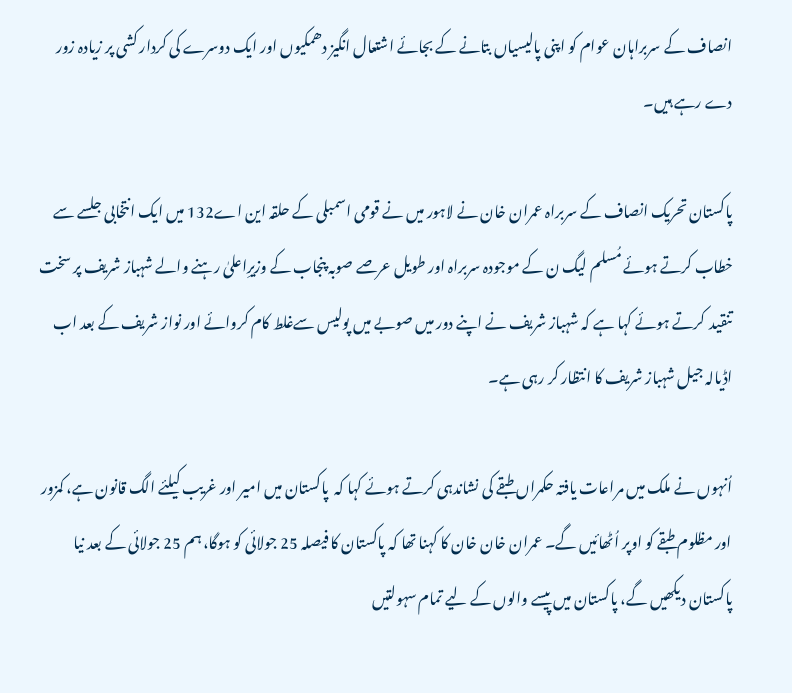انصاف کے سربراہان عوام کو اپنی پالیسیاں بتانے کے بجائے اشتعال انگیز دھمکیوں اور ایک دوسرے کی کردار کشی پر زیادہ زور دے رہے ہیں۔

پاکستان تحریک انصاف کے سربراہ عمران خان نے لاہور میں نے قومی اسمبلی کے حلقہ این اے132 میں ایک انتخابی جلسے سے خطاب کرتے ہوئے مُسلم لیگ ن کے موجودہ سربراہ اور طویل عرصے صوبہ پنجاب کے وزیرِاعلیٰ رہنے والے شہباز شریف پر سخت تنقید  کرتے ہوئے کہا ہے کہ شہباز شریف نے اپنے دور میں صوبے میں پولیس سےغلط کام کروائے اور نواز شریف کے بعد اب اڈیالہ جیل شہباز شریف کا انتظار کر رہی ہے۔

اُنہوں نے ملک میں مراعات یافتہ حکمراں طبقے کی نشاندہی کرتے ہوئے کہا کہ  پاکستان میں امیر اور غریب کیلئے الگ قانون ہے، کمزور اور مظلوم طبقے کو اوپر اُٹھائیں گے۔ عمران خان خان کا کہنا تھا کہ پاکستان کا فیصلہ 25 جولائی کو ہوگا، ہم 25 جولائی کے بعد نیا پاکستان دیکھیں گے، پاکستان میں پیسے والوں کے لیے تمام سہولتیں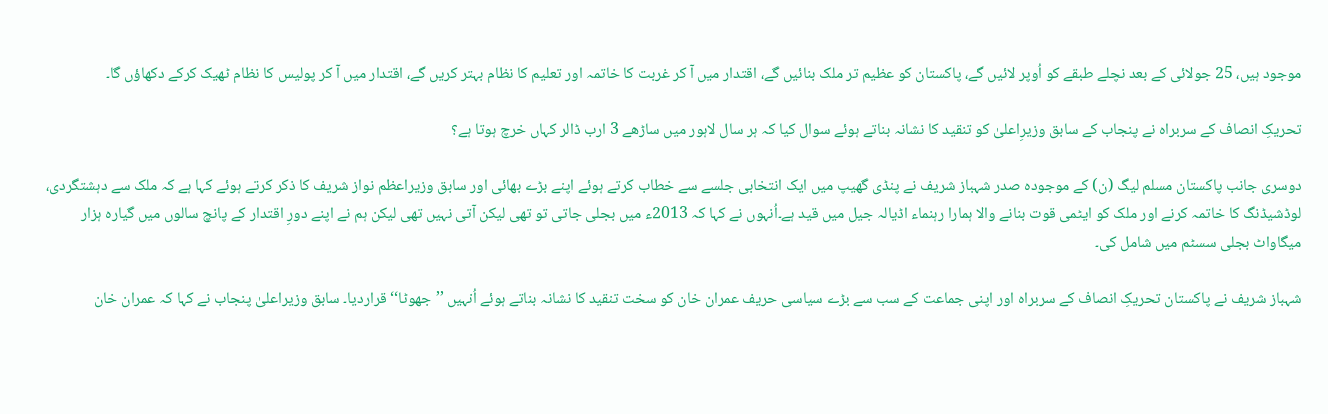موجود ہیں، 25 جولائی کے بعد نچلے طبقے کو اُوپر لائیں گے، پاکستان کو عظیم تر ملک بنائیں گے، اقتدار میں آ کر غربت کا خاتمہ اور تعلیم کا نظام بہتر کریں گے، اقتدار میں آ کر پولیس کا نظام ٹھیک کرکے دکھاؤں گا۔

تحریکِ انصاف کے سربراہ نے پنجاب کے سابق وزیرِاعلیٰ کو تنقید کا نشانہ بناتے ہوئے سوال کیا کہ ہر سال لاہور میں ساڑھے 3 ارب ڈالر کہاں خرچ ہوتا ہے؟

دوسری جانب پاکستان مسلم لیگ (ن) کے موجودہ صدر شہباز شریف نے پنڈی گھیپ میں ایک انتخابی جلسے سے خطاب کرتے ہوئے اپنے بڑے بھائی اور سابق وزیراعظم نواز شریف کا ذکر کرتے ہوئے کہا ہے کہ ملک سے دہشتگردی، لوڈشیڈنگ کا خاتمہ کرنے اور ملک کو ایٹمی قوت بنانے والا ہمارا رہنماء اڈیالہ جیل میں قید ہے۔اُنہوں نے کہا کہ 2013ء میں بجلی جاتی تو تھی لیکن آتی نہیں تھی لیکن ہم نے اپنے دورِ اقتدار کے پانچ سالوں میں گیارہ ہزار میگاواٹ بجلی سسٹم میں شامل کی۔

شہباز شریف نے پاکستان تحریکِ انصاف کے سربراہ اور اپنی جماعت کے سب سے بڑے سیاسی حریف عمران خان کو سخت تنقید کا نشانہ بناتے ہوئے اُنہیں ’’جھوٹا‘‘ قراردیا۔ سابق وزیراعلیٰ پنجاب نے کہا کہ عمران خان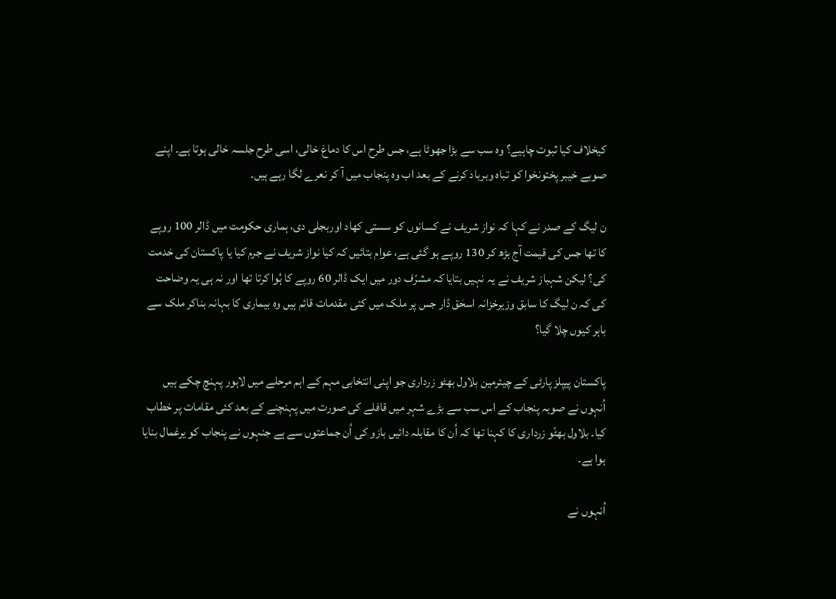کیخلاف کیا ثبوت چاہیے؟ وہ سب سے بڑا جھوٹا ہے، جس طرح اس کا دماغ خالی، اسی طرح جلسہ خالی ہوتا ہے۔ اپنے صوبے خیبر پختونخوا کو تباہ وبرباد کرنے کے بعد اب وہ پنجاب میں آ کر نعرے لگا رہے ہیں۔

ن لیگ کے صدر نے کہا کہ نواز شریف نے کسانوں کو سستی کھاد اوربجلی دی، ہماری حکومت میں ڈالر 100 روپے کا تھا جس کی قیمت آج بڑھ کر 130 روپے ہو گئی ہے، عوام بتائیں کہ کیا نواز شریف نے جرم کیا یا پاکستان کی خدمت کی؟ لیکن شہباز شریف نے یہ نہیں بتایا کہ مشرّف دور میں ایک ڈالر 60 روپے کا ہُوا کرتا تھا اور نہ ہی یہ وضاحت کی کہ ن لیگ کا سابق وزیرخزانہ اسحٰق ڈار جس پر ملک میں کئی مقدمات قائم ہیں وہ بیماری کا بہانہ بناکر ملک سے باہر کیوں چلا گیا؟

پاکستان پیپلز پارٹی کے چیئرمین بلاول بھٹو زرداری جو اپنی انتخابی مہم کے اہم مرحلے میں لاہور پہنچ چکے ہیں اُنہوں نے صوبہ پنجاب کے اس سب سے بڑے شہر میں قافلے کی صورت میں پہنچنے کے بعد کئی مقامات پر خطاب کیا۔ بلاول بھٹّو زرداری کا کہنا تھا کہ اُن کا مقابلہ دائیں بازو کی اُن جماعتوں سے ہے جنہوں نے پنجاب کو یرغمال بنایا ہوا ہے۔

اُنہوں نے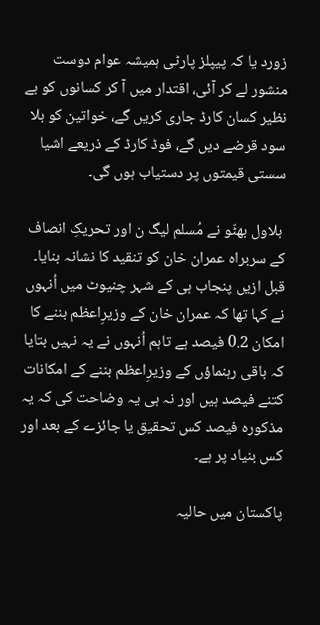زورد یا کہ پیپلز پارٹی ہمیشہ عوام دوست منشور لے کر آئی، اقتدار میں آ کر کسانوں کو بے نظیر کسان کارڈ جاری کریں گے، خواتین کو بلا سود قرضے دیں گے، فوڈ کارڈ کے ذریعے اشیا سستی قیمتوں پر دستیاب ہوں گی۔

 بلاول بھٹّو نے مُسلم لیگ ن اور تحریکِ انصاف کے سربراہ عمران خان کو تنقید کا نشانہ بنایا۔ قبل ازیں پنجاب ہی کے شہر چنیوٹ میں اُنہوں نے کہا تھا کہ عمران خان کے وزیرِاعظم بننے کا امکان 0.2 فیصد ہے تاہم اُنہوں نے یہ نہیں بتایا کہ باقی رہنماؤں کے وزیرِاعظم بننے کے امکانات کتنے فیصد ہیں اور نہ ہی یہ وضاحت کی کہ یہ مذکورہ فیصد کس تحقیق یا جائزے کے بعد اور کس بنیاد پر ہے۔

پاکستان میں حالیہ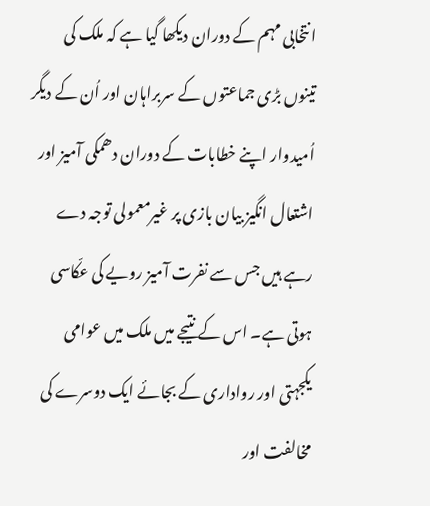انتخابی مہم کے دوران دیکھا گیا ہے کہ ملک کی تینوں بڑی جماعتوں کے سربراہان اور اُن کے دیگر اُمیدوار اپنے خطابات کے دوران دھمکی آمیز اور اشتعال انگیز بیان بازی پر غیرمعمولی توجہ دے رہے ہیں جس سے نفرت آمیز رویے کی عکّاسی ہوتی ہے۔ اس کے نتیجے میں ملک میں عوامی یکجہتی اور رواداری کے بجائے ایک دوسرے کی مخالفت اور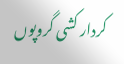کردار کشی گروپوں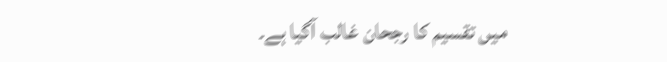میں تقسیم کا رجحان غالب آگیا ہے۔